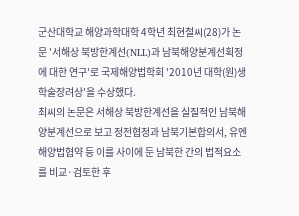군산대학교 해양과학대학 4학년 최현철씨(28)가 논문 '서해상 북방한계선(NLL)과 남북해양분계선획정에 대한 연구'로 국제해양법학회 '2010년 대학(원)생 학술장려상'을 수상했다.
최씨의 논문은 서해상 북방한계선을 실질적인 남북해양분계선으로 보고 정전협정과 남북기본합의서, 유엔해양법협약 등 이를 사이에 둔 남북한 간의 법적요소를 비교·검토한 후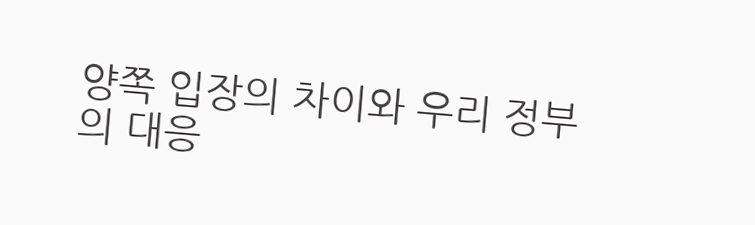양쪽 입장의 차이와 우리 정부의 대응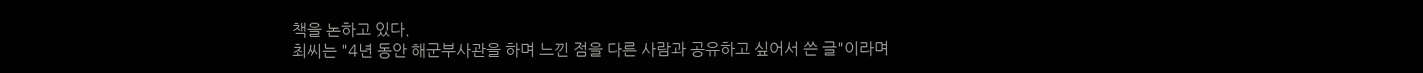책을 논하고 있다.
최씨는 "4년 동안 해군부사관을 하며 느낀 점을 다른 사람과 공유하고 싶어서 쓴 글"이라며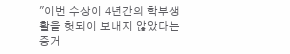"이번 수상이 4년간의 학부생활을 헛되이 보내지 않았다는 증거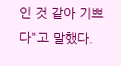인 것 같아 기쁘다"고 말했다.